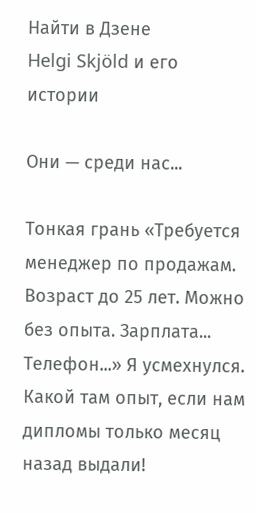Найти в Дзене
Helgi Skjöld и его истории

Они — среди нас...

Тонкая грань «Требуется менеджер по продажам. Возраст до 25 лет. Можно без опыта. Зарплата... Телефон...» Я усмехнулся. Какой там опыт, если нам дипломы только месяц назад выдали!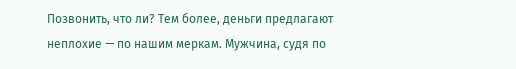Позвонить, что ли? Тем более, деньги предлагают неплохие — по нашим меркам. Мужчина, судя по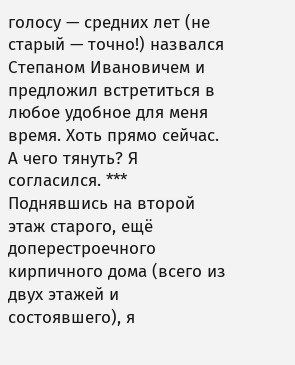голосу — средних лет (не старый — точно!) назвался Степаном Ивановичем и предложил встретиться в любое удобное для меня время. Хоть прямо сейчас. А чего тянуть? Я согласился. *** Поднявшись на второй этаж старого, ещё доперестроечного кирпичного дома (всего из двух этажей и состоявшего), я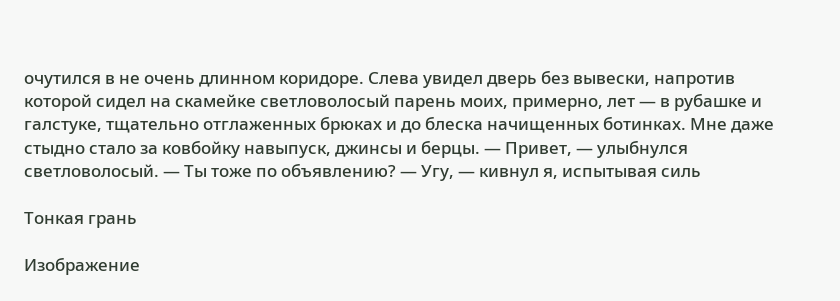очутился в не очень длинном коридоре. Слева увидел дверь без вывески, напротив которой сидел на скамейке светловолосый парень моих, примерно, лет — в рубашке и галстуке, тщательно отглаженных брюках и до блеска начищенных ботинках. Мне даже стыдно стало за ковбойку навыпуск, джинсы и берцы. — Привет, — улыбнулся светловолосый. — Ты тоже по объявлению? — Угу, — кивнул я, испытывая силь

Тонкая грань

Изображение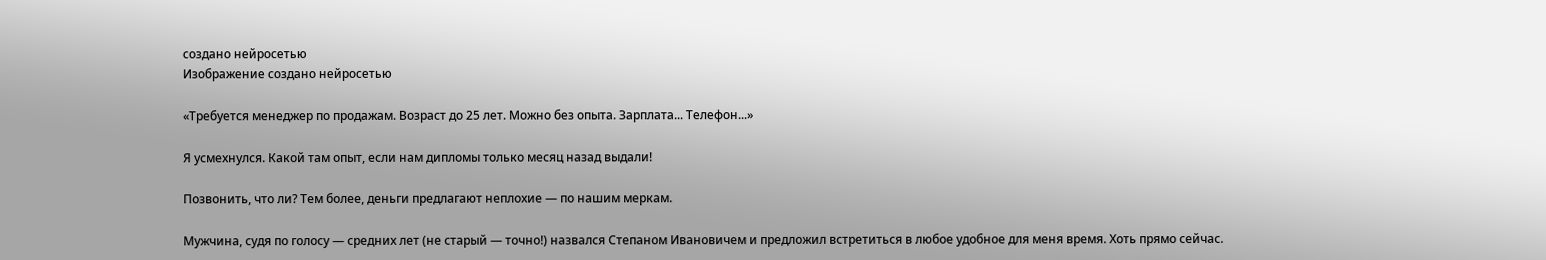создано нейросетью
Изображение создано нейросетью

«Требуется менеджер по продажам. Возраст до 25 лет. Можно без опыта. Зарплата... Телефон...»

Я усмехнулся. Какой там опыт, если нам дипломы только месяц назад выдали!

Позвонить, что ли? Тем более, деньги предлагают неплохие — по нашим меркам.

Мужчина, судя по голосу — средних лет (не старый — точно!) назвался Степаном Ивановичем и предложил встретиться в любое удобное для меня время. Хоть прямо сейчас.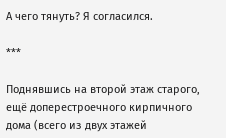А чего тянуть? Я согласился.

***

Поднявшись на второй этаж старого, ещё доперестроечного кирпичного дома (всего из двух этажей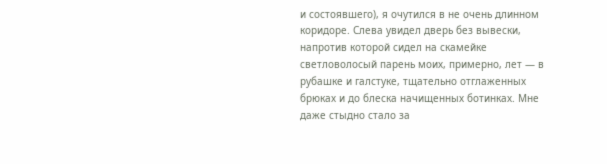и состоявшего), я очутился в не очень длинном коридоре. Слева увидел дверь без вывески, напротив которой сидел на скамейке светловолосый парень моих, примерно, лет — в рубашке и галстуке, тщательно отглаженных брюках и до блеска начищенных ботинках. Мне даже стыдно стало за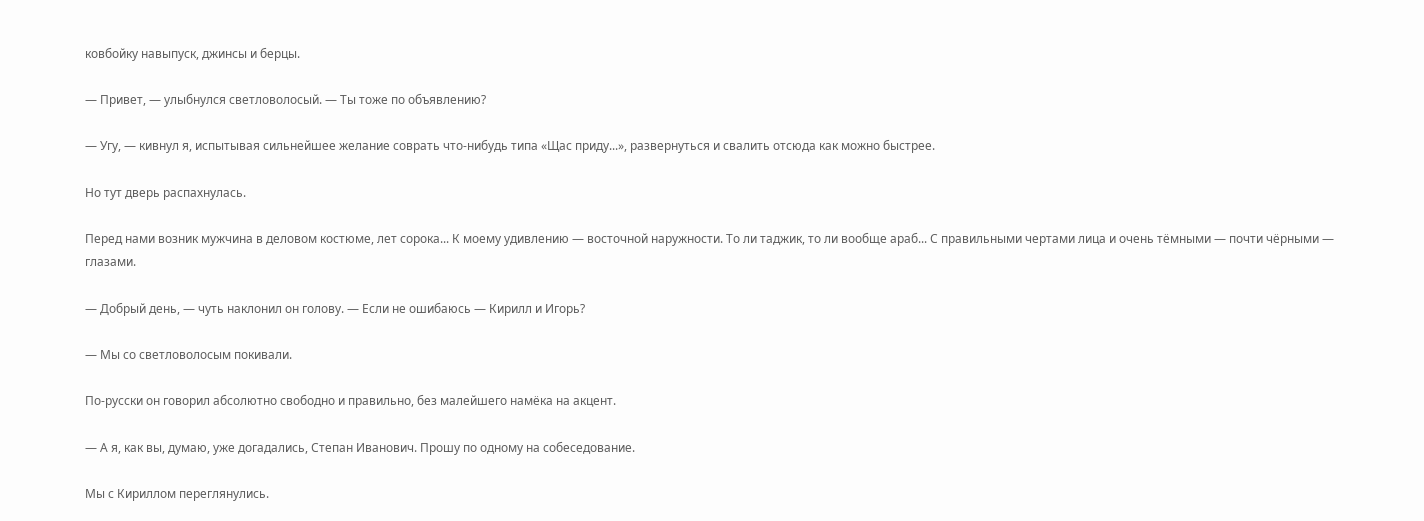ковбойку навыпуск, джинсы и берцы.

— Привет, — улыбнулся светловолосый. — Ты тоже по объявлению?

— Угу, — кивнул я, испытывая сильнейшее желание соврать что-нибудь типа «Щас приду...», развернуться и свалить отсюда как можно быстрее.

Но тут дверь распахнулась.

Перед нами возник мужчина в деловом костюме, лет сорока... К моему удивлению — восточной наружности. То ли таджик, то ли вообще араб... С правильными чертами лица и очень тёмными — почти чёрными — глазами.

— Добрый день, — чуть наклонил он голову. — Если не ошибаюсь — Кирилл и Игорь?

— Мы со светловолосым покивали.

По-русски он говорил абсолютно свободно и правильно, без малейшего намёка на акцент.

— А я, как вы, думаю, уже догадались, Степан Иванович. Прошу по одному на собеседование.

Мы с Кириллом переглянулись.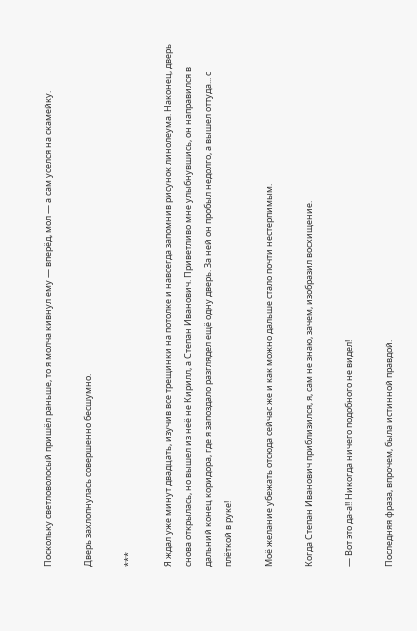Поскольку светловолосый пришёл раньше, то я молча кивнул ему — вперёд, мол — а сам уселся на скамейку.

Дверь захлопнулась совершенно бесшумно.

***

Я ждал уже минут двадцать, изучив все трещинки на потолке и навсегда запомнив рисунок линолеума. Наконец, дверь снова открылась, но вышел из неё не Кирилл, а Степан Иванович. Приветливо мне улыбнувшись, он направился в дальний конец коридора, где я запоздало разглядел ещё одну дверь. За ней он пробыл недолго, а вышел оттуда... с плёткой в руке!

Моё желание убежать отсюда сейчас же и как можно дальше стало почти нестерпимым.

Когда Степан Иванович приблизился, я, сам не знаю, зачем, изобразил восхищение.

— Вот это да-а!! Никогда ничего подобного не видел!

Последняя фраза, впрочем, была истинной правдой.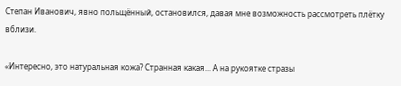Степан Иванович, явно польщённый, остановился, давая мне возможность рассмотреть плётку вблизи.

«Интересно, это натуральная кожа? Странная какая... А на рукоятке стразы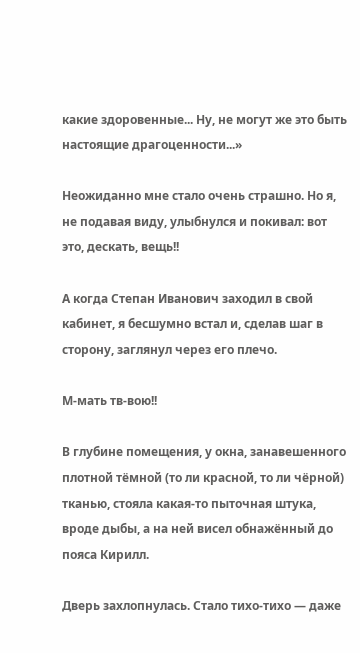какие здоровенные... Ну, не могут же это быть настоящие драгоценности...»

Неожиданно мне стало очень страшно. Но я, не подавая виду, улыбнулся и покивал: вот это, дескать, вещь!!

А когда Степан Иванович заходил в свой кабинет, я бесшумно встал и, сделав шаг в сторону, заглянул через его плечо.

М-мать тв-вою!!

В глубине помещения, у окна, занавешенного плотной тёмной (то ли красной, то ли чёрной) тканью, стояла какая-то пыточная штука, вроде дыбы, а на ней висел обнажённый до пояса Кирилл.

Дверь захлопнулась. Стало тихо-тихо — даже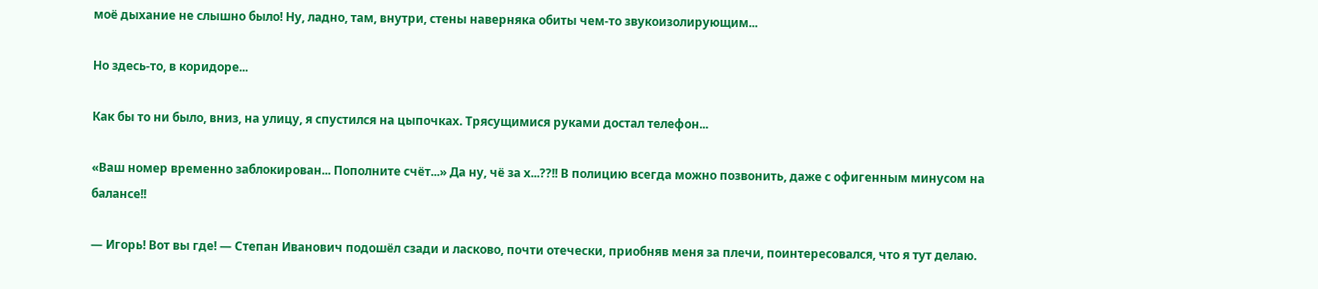моё дыхание не слышно было! Ну, ладно, там, внутри, стены наверняка обиты чем-то звукоизолирующим...

Но здесь-то, в коридоре...

Как бы то ни было, вниз, на улицу, я спустился на цыпочках. Трясущимися руками достал телефон...

«Ваш номер временно заблокирован... Пополните счёт...» Да ну, чё за х...??!! В полицию всегда можно позвонить, даже с офигенным минусом на балансе!!

— Игорь! Вот вы где! — Степан Иванович подошёл сзади и ласково, почти отечески, приобняв меня за плечи, поинтересовался, что я тут делаю.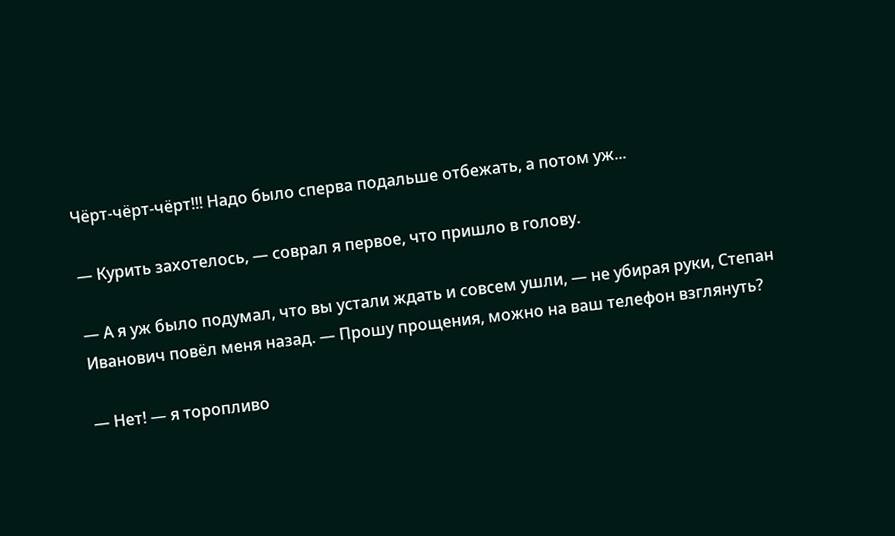Чёрт-чёрт-чёрт!!! Надо было сперва подальше отбежать, а потом уж...

— Курить захотелось, — соврал я первое, что пришло в голову.

— А я уж было подумал, что вы устали ждать и совсем ушли, — не убирая руки, Степан Иванович повёл меня назад. — Прошу прощения, можно на ваш телефон взглянуть?

— Нет! — я торопливо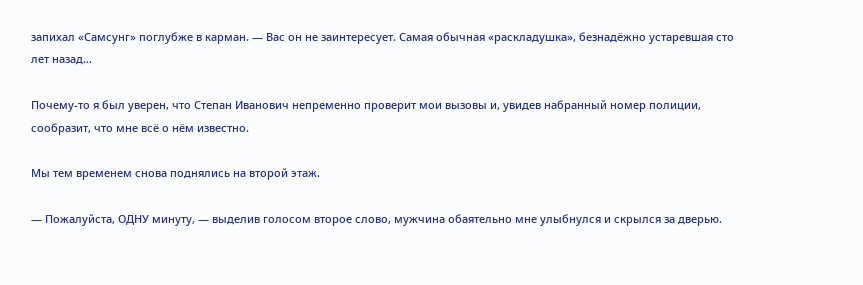запихал «Самсунг» поглубже в карман. — Вас он не заинтересует. Самая обычная «раскладушка», безнадёжно устаревшая сто лет назад...

Почему-то я был уверен, что Степан Иванович непременно проверит мои вызовы и, увидев набранный номер полиции, сообразит, что мне всё о нём известно.

Мы тем временем снова поднялись на второй этаж.

— Пожалуйста, ОДНУ минуту, — выделив голосом второе слово, мужчина обаятельно мне улыбнулся и скрылся за дверью.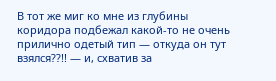В тот же миг ко мне из глубины коридора подбежал какой-то не очень прилично одетый тип — откуда он тут взялся??!! — и, схватив за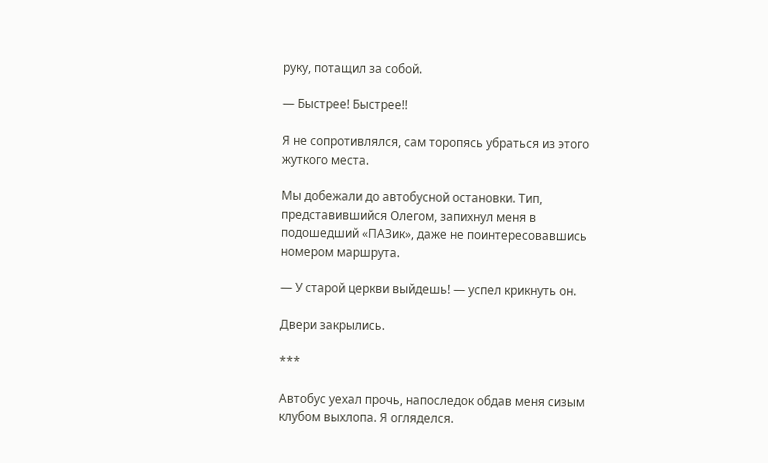руку, потащил за собой.

— Быстрее! Быстрее!!

Я не сопротивлялся, сам торопясь убраться из этого жуткого места.

Мы добежали до автобусной остановки. Тип, представившийся Олегом, запихнул меня в подошедший «ПАЗик», даже не поинтересовавшись номером маршрута.

— У старой церкви выйдешь! — успел крикнуть он.

Двери закрылись.

***

Автобус уехал прочь, напоследок обдав меня сизым клубом выхлопа. Я огляделся.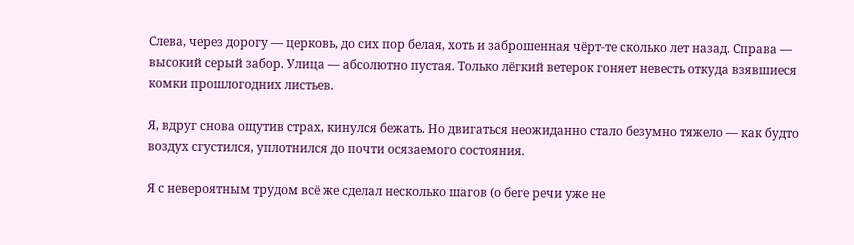Слева, через дорогу — церковь, до сих пор белая, хоть и заброшенная чёрт-те сколько лет назад. Справа — высокий серый забор. Улица — абсолютно пустая. Только лёгкий ветерок гоняет невесть откуда взявшиеся комки прошлогодних листьев.

Я, вдруг снова ощутив страх, кинулся бежать. Но двигаться неожиданно стало безумно тяжело — как будто воздух сгустился, уплотнился до почти осязаемого состояния.

Я с невероятным трудом всё же сделал несколько шагов (о беге речи уже не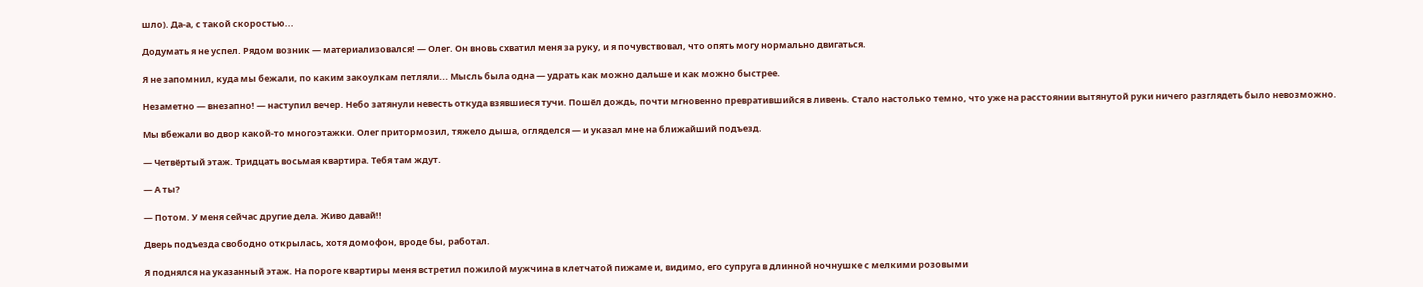шло). Да-а, с такой скоростью...

Додумать я не успел. Рядом возник — материализовался! — Олег. Он вновь схватил меня за руку, и я почувствовал, что опять могу нормально двигаться.

Я не запомнил, куда мы бежали, по каким закоулкам петляли... Мысль была одна — удрать как можно дальше и как можно быстрее.

Незаметно — внезапно! — наступил вечер. Небо затянули невесть откуда взявшиеся тучи. Пошёл дождь, почти мгновенно превратившийся в ливень. Стало настолько темно, что уже на расстоянии вытянутой руки ничего разглядеть было невозможно.

Мы вбежали во двор какой-то многоэтажки. Олег притормозил, тяжело дыша, огляделся — и указал мне на ближайший подъезд.

— Четвёртый этаж. Тридцать восьмая квартира. Тебя там ждут.

— А ты?

— Потом. У меня сейчас другие дела. Живо давай!!

Дверь подъезда свободно открылась, хотя домофон, вроде бы, работал.

Я поднялся на указанный этаж. На пороге квартиры меня встретил пожилой мужчина в клетчатой пижаме и, видимо, его супруга в длинной ночнушке с мелкими розовыми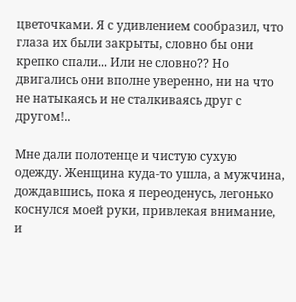цветочками. Я с удивлением сообразил, что глаза их были закрыты, словно бы они крепко спали... Или не словно?? Но двигались они вполне уверенно, ни на что не натыкаясь и не сталкиваясь друг с другом!..

Мне дали полотенце и чистую сухую одежду. Женщина куда-то ушла, а мужчина, дождавшись, пока я переоденусь, легонько коснулся моей руки, привлекая внимание, и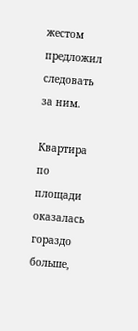жестом предложил следовать за ним.

Квартира по площади оказалась гораздо больше,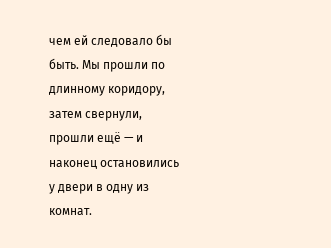чем ей следовало бы быть. Мы прошли по длинному коридору, затем свернули, прошли ещё — и наконец остановились у двери в одну из комнат.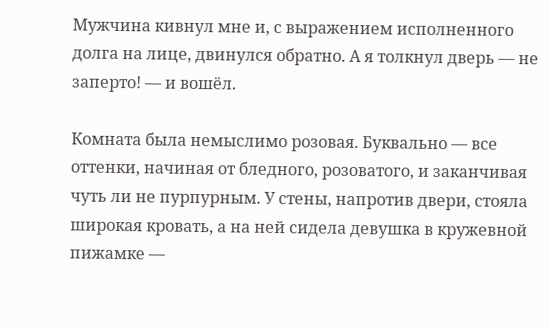Мужчина кивнул мне и, с выражением исполненного долга на лице, двинулся обратно. А я толкнул дверь — не заперто! — и вошёл.

Комната была немыслимо розовая. Буквально — все оттенки, начиная от бледного, розоватого, и заканчивая чуть ли не пурпурным. У стены, напротив двери, стояла широкая кровать, а на ней сидела девушка в кружевной пижамке —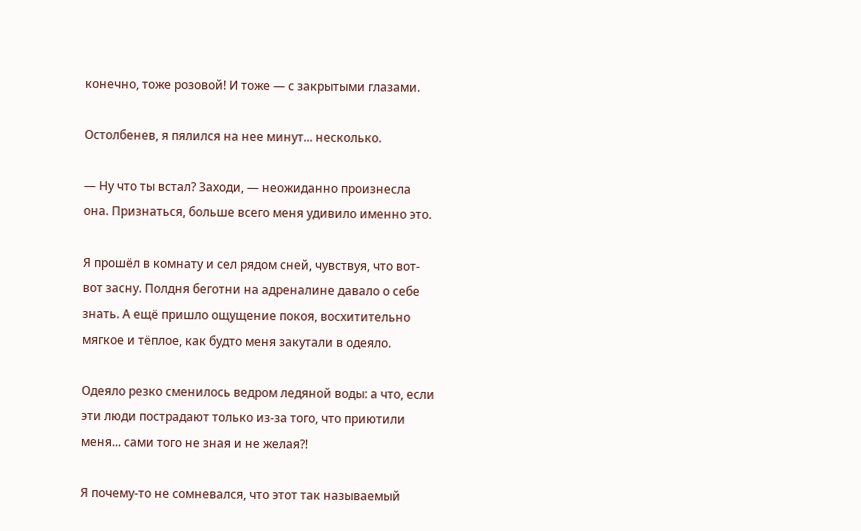конечно, тоже розовой! И тоже — с закрытыми глазами.

Остолбенев, я пялился на нее минут... несколько.

— Ну что ты встал? Заходи, — неожиданно произнесла она. Признаться, больше всего меня удивило именно это.

Я прошёл в комнату и сел рядом сней, чувствуя, что вот-вот засну. Полдня беготни на адреналине давало о себе знать. А ещё пришло ощущение покоя, восхитительно мягкое и тёплое, как будто меня закутали в одеяло.

Одеяло резко сменилось ведром ледяной воды: а что, если эти люди пострадают только из-за того, что приютили меня... сами того не зная и не желая?!

Я почему-то не сомневался, что этот так называемый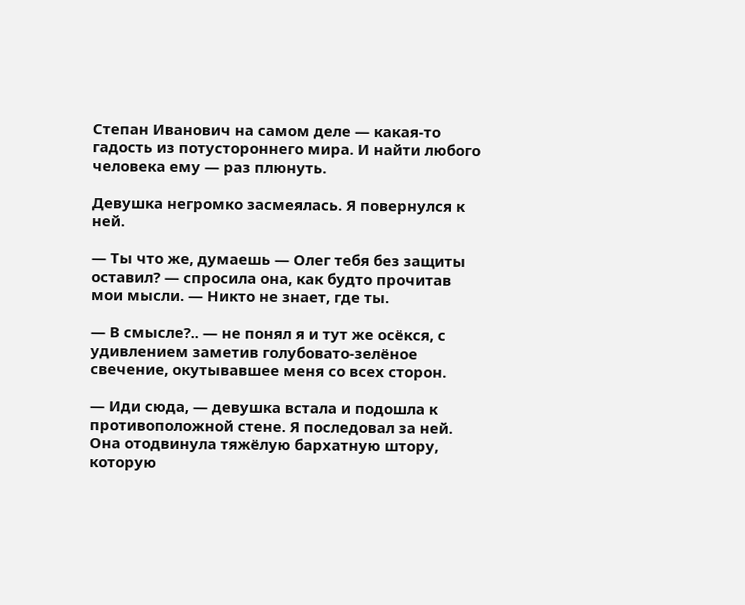Степан Иванович на самом деле — какая-то гадость из потустороннего мира. И найти любого человека ему — раз плюнуть.

Девушка негромко засмеялась. Я повернулся к ней.

— Ты что же, думаешь — Олег тебя без защиты оставил? — спросила она, как будто прочитав мои мысли. — Никто не знает, где ты.

— В смысле?.. — не понял я и тут же осёкся, с удивлением заметив голубовато-зелёное свечение, окутывавшее меня со всех сторон.

— Иди сюда, — девушка встала и подошла к противоположной стене. Я последовал за ней. Она отодвинула тяжёлую бархатную штору, которую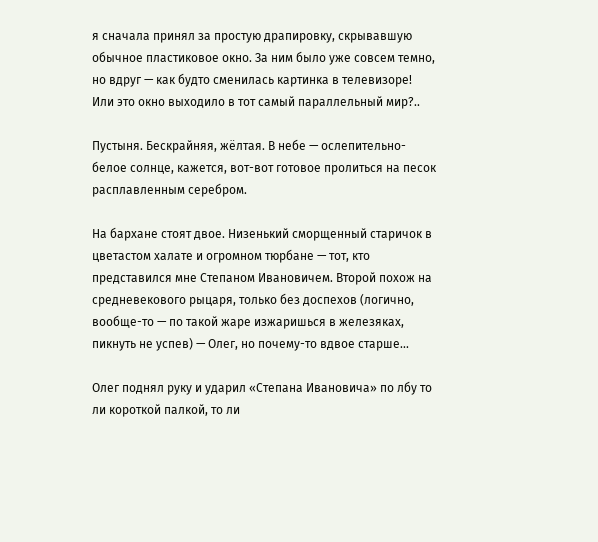я сначала принял за простую драпировку, скрывавшую обычное пластиковое окно. За ним было уже совсем темно, но вдруг — как будто сменилась картинка в телевизоре! Или это окно выходило в тот самый параллельный мир?..

Пустыня. Бескрайняя, жёлтая. В небе — ослепительно-белое солнце, кажется, вот-вот готовое пролиться на песок расплавленным серебром.

На бархане стоят двое. Низенький сморщенный старичок в цветастом халате и огромном тюрбане — тот, кто представился мне Степаном Ивановичем. Второй похож на средневекового рыцаря, только без доспехов (логично, вообще-то — по такой жаре изжаришься в железяках, пикнуть не успев) — Олег, но почему-то вдвое старше...

Олег поднял руку и ударил «Степана Ивановича» по лбу то ли короткой палкой, то ли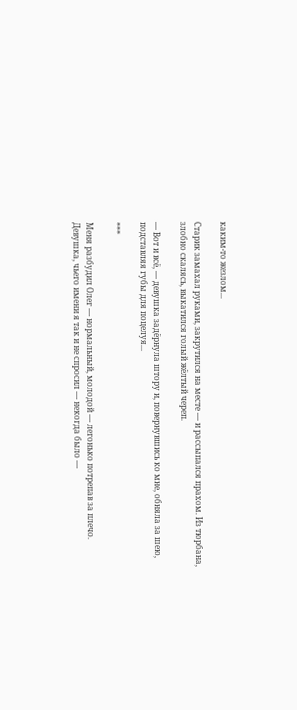каким-то жезлом...

Старик замахал руками, закрутился на месте — и рассыпался прахом. Из тюрбана, злобно скалясь, выкатился голый жёлтый череп.

— Вот и всё, — девушка задёрнула штору и, повернувшись ко мне, обняла за шею, подставляя губы для поцелуя...

***

Меня разбудил Олег — нормальный, молодой — легонько потрепав за плечо. Девушка, чьего имени я так и не спросил — некогда было —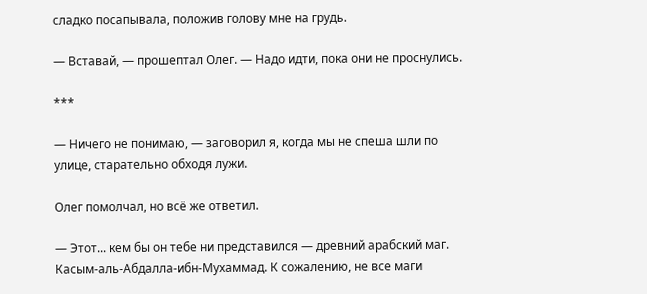сладко посапывала, положив голову мне на грудь.

— Вставай, — прошептал Олег. — Надо идти, пока они не проснулись.

***

— Ничего не понимаю, — заговорил я, когда мы не спеша шли по улице, старательно обходя лужи.

Олег помолчал, но всё же ответил.

— Этот... кем бы он тебе ни представился — древний арабский маг. Касым-аль-Абдалла-ибн-Мухаммад. К сожалению, не все маги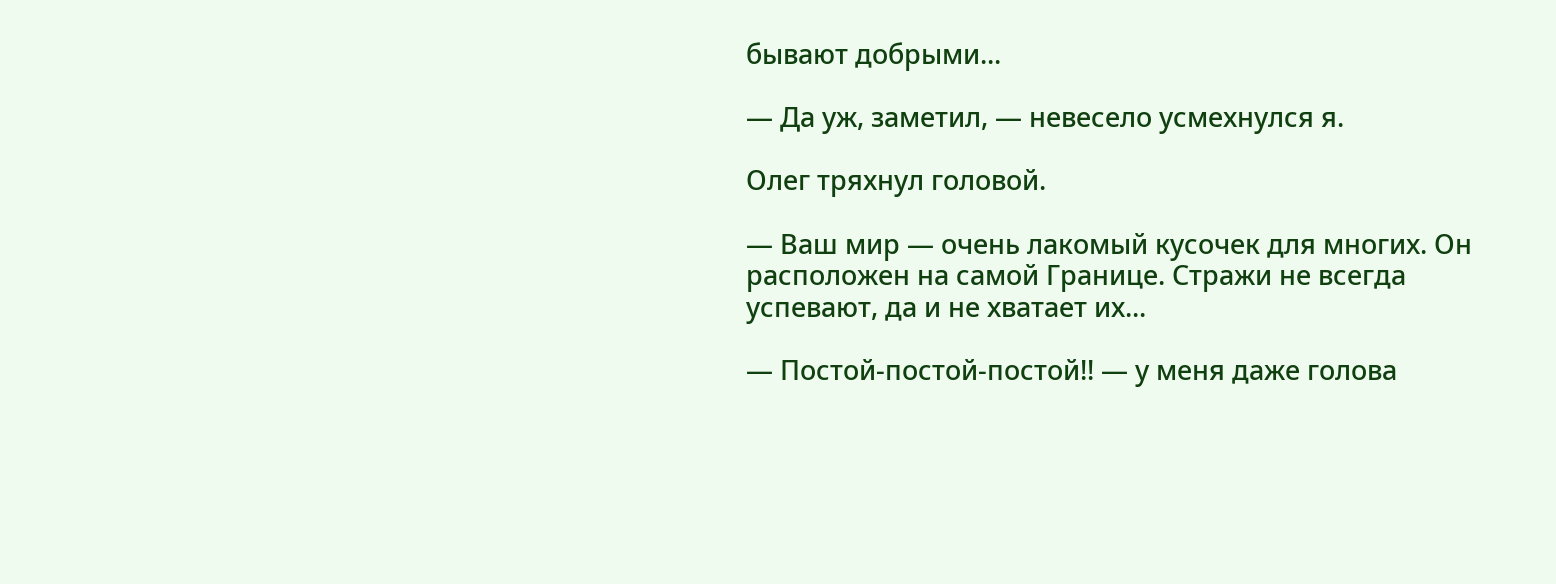бывают добрыми...

— Да уж, заметил, — невесело усмехнулся я.

Олег тряхнул головой.

— Ваш мир — очень лакомый кусочек для многих. Он расположен на самой Границе. Стражи не всегда успевают, да и не хватает их...

— Постой-постой-постой!! — у меня даже голова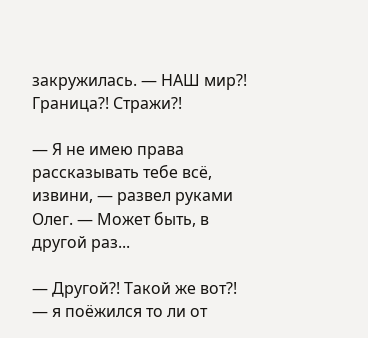закружилась. — НАШ мир?! Граница?! Стражи?!

— Я не имею права рассказывать тебе всё, извини, — развел руками Олег. — Может быть, в другой раз...

— Другой?! Такой же вот?! — я поёжился то ли от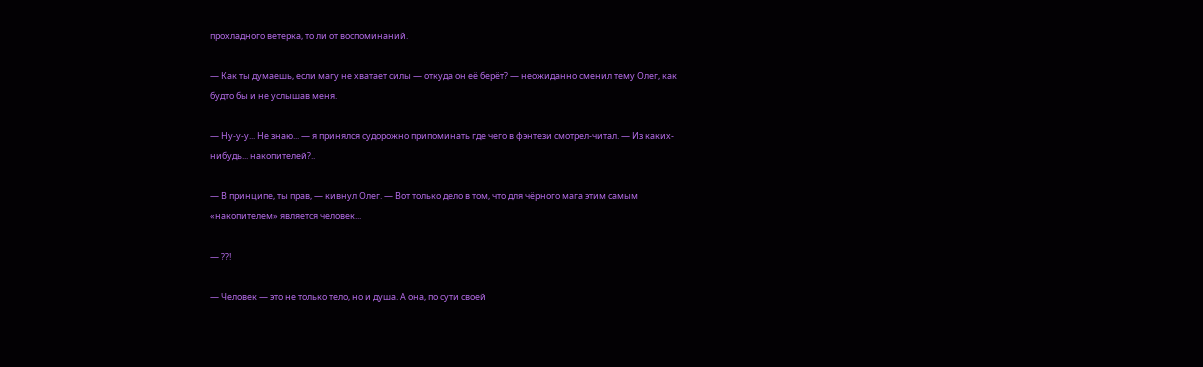прохладного ветерка, то ли от воспоминаний.

— Как ты думаешь, если магу не хватает силы — откуда он её берёт? — неожиданно сменил тему Олег, как будто бы и не услышав меня.

— Ну-у-у... Не знаю... — я принялся судорожно припоминать где чего в фэнтези смотрел-читал. — Из каких-нибудь... накопителей?..

— В принципе, ты прав, — кивнул Олег. — Вот только дело в том, что для чёрного мага этим самым «накопителем» является человек...

— ??!

— Человек — это не только тело, но и душа. А она, по сути своей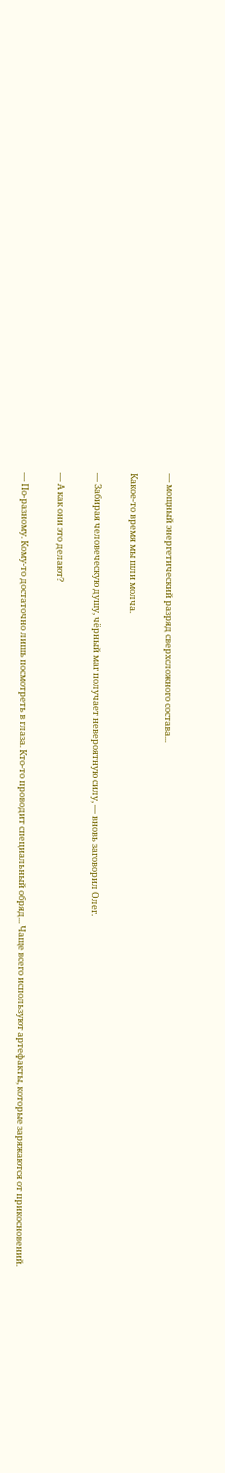— мощный энергетический разряд сверхсложного состава...

Какое-то время мы шли молча.

— Забирая человеческую душу, чёрный маг получает невероятную силу, — вновь заговорил Олег.

— А как они это делают?

— По-разному. Кому-то достаточно лишь посмотреть в глаза. Кто-то проводит специальный обряд... Чаще всего используют артефакты, которые заряжаются от прикосновений.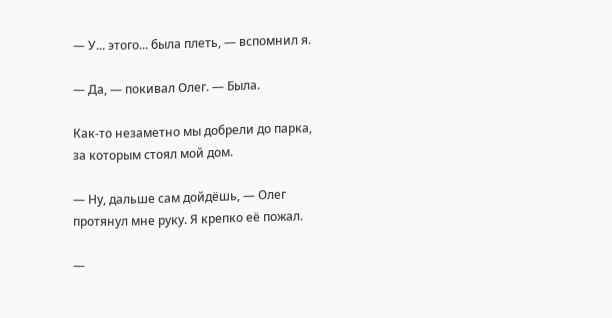— У... этого... была плеть, — вспомнил я.

— Да, — покивал Олег. — Была.

Как-то незаметно мы добрели до парка, за которым стоял мой дом.

— Ну, дальше сам дойдёшь, — Олег протянул мне руку. Я крепко её пожал.

—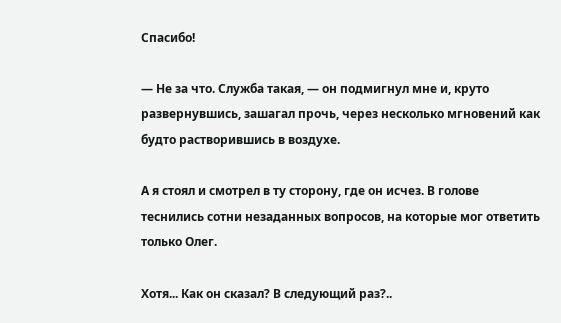Спасибо!

— Не за что. Служба такая, — он подмигнул мне и, круто развернувшись, зашагал прочь, через несколько мгновений как будто растворившись в воздухе.

А я стоял и смотрел в ту сторону, где он исчез. В голове теснились сотни незаданных вопросов, на которые мог ответить только Олег.

Хотя... Как он сказал? В следующий раз?..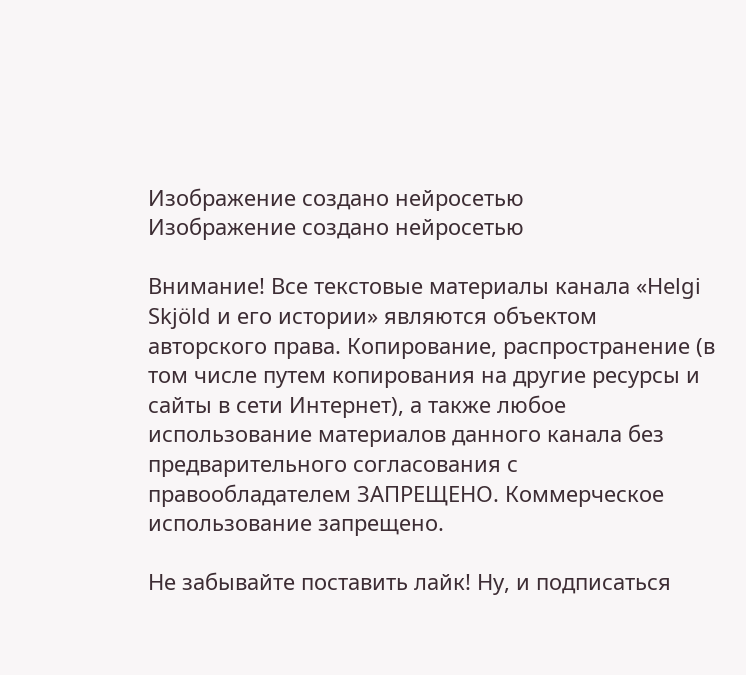Изображение создано нейросетью
Изображение создано нейросетью

Внимание! Все текстовые материалы канала «Helgi Skjöld и его истории» являются объектом авторского права. Копирование, распространение (в том числе путем копирования на другие ресурсы и сайты в сети Интернет), а также любое использование материалов данного канала без предварительного согласования с правообладателем ЗАПРЕЩЕНО. Коммерческое использование запрещено.

Не забывайте поставить лайк! Ну, и подписаться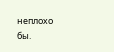неплохо бы.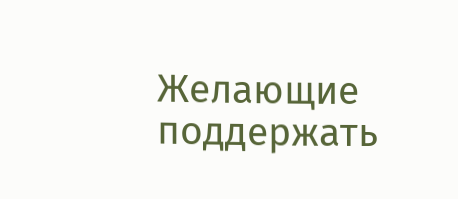Желающие поддержать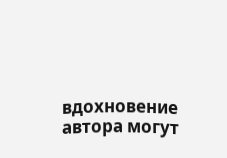вдохновение автора могут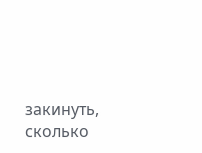закинуть, сколько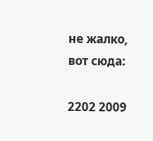не жалко, вот сюда:

2202 2009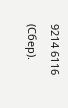9214 6116 (Сбер).